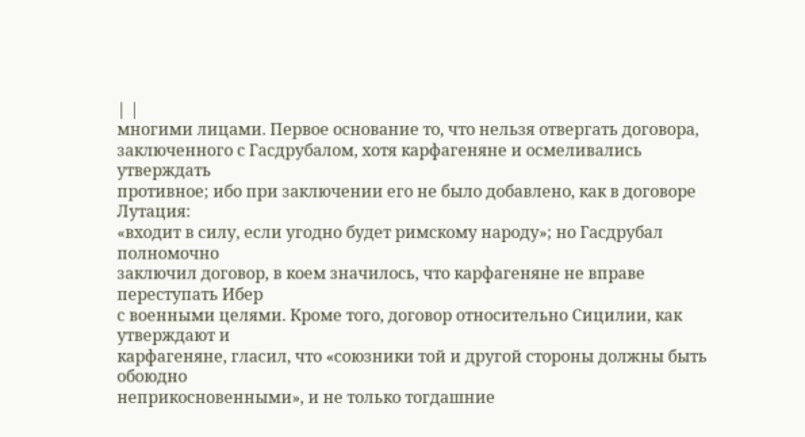| |
многими лицами. Первое основание то, что нельзя отвергать договора,
заключенного с Гасдрубалом, хотя карфагеняне и осмеливались утверждать
противное; ибо при заключении его не было добавлено, как в договоре Лутация:
«входит в силу, если угодно будет римскому народу»; но Гасдрубал полномочно
заключил договор, в коем значилось, что карфагеняне не вправе переступать Ибер
с военными целями. Кроме того, договор относительно Сицилии, как утверждают и
карфагеняне, гласил, что «союзники той и другой стороны должны быть обоюдно
неприкосновенными», и не только тогдашние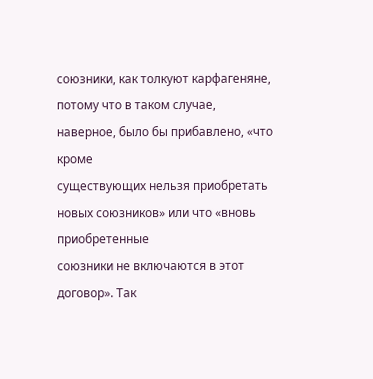союзники, как толкуют карфагеняне,
потому что в таком случае, наверное, было бы прибавлено, «что кроме
существующих нельзя приобретать новых союзников» или что «вновь приобретенные
союзники не включаются в этот договор». Так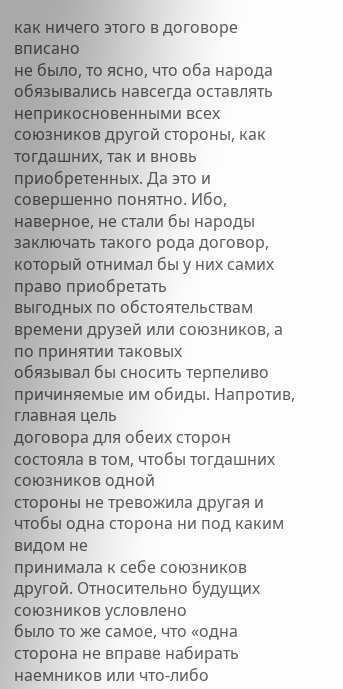как ничего этого в договоре вписано
не было, то ясно, что оба народа обязывались навсегда оставлять
неприкосновенными всех союзников другой стороны, как тогдашних, так и вновь
приобретенных. Да это и совершенно понятно. Ибо, наверное, не стали бы народы
заключать такого рода договор, который отнимал бы у них самих право приобретать
выгодных по обстоятельствам времени друзей или союзников, а по принятии таковых
обязывал бы сносить терпеливо причиняемые им обиды. Напротив, главная цель
договора для обеих сторон состояла в том, чтобы тогдашних союзников одной
стороны не тревожила другая и чтобы одна сторона ни под каким видом не
принимала к себе союзников другой. Относительно будущих союзников условлено
было то же самое, что «одна сторона не вправе набирать наемников или что-либо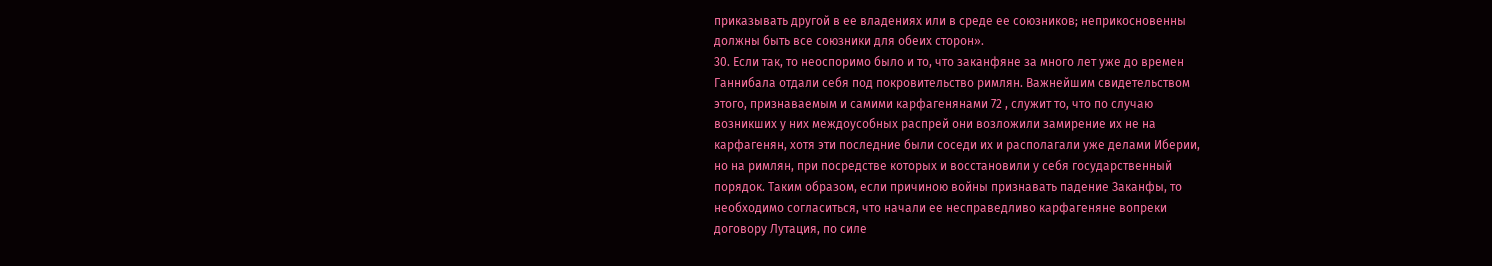приказывать другой в ее владениях или в среде ее союзников; неприкосновенны
должны быть все союзники для обеих сторон».
30. Если так, то неоспоримо было и то, что заканфяне за много лет уже до времен
Ганнибала отдали себя под покровительство римлян. Важнейшим свидетельством
этого, признаваемым и самими карфагенянами 72 , служит то, что по случаю
возникших у них междоусобных распрей они возложили замирение их не на
карфагенян, хотя эти последние были соседи их и располагали уже делами Иберии,
но на римлян, при посредстве которых и восстановили у себя государственный
порядок. Таким образом, если причиною войны признавать падение Заканфы, то
необходимо согласиться, что начали ее несправедливо карфагеняне вопреки
договору Лутация, по силе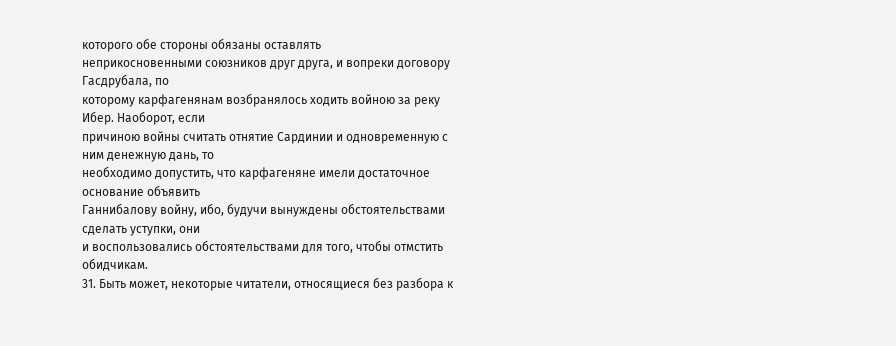которого обе стороны обязаны оставлять
неприкосновенными союзников друг друга, и вопреки договору Гасдрубала, по
которому карфагенянам возбранялось ходить войною за реку Ибер. Наоборот, если
причиною войны считать отнятие Сардинии и одновременную с ним денежную дань, то
необходимо допустить, что карфагеняне имели достаточное основание объявить
Ганнибалову войну, ибо, будучи вынуждены обстоятельствами сделать уступки, они
и воспользовались обстоятельствами для того, чтобы отмстить обидчикам.
31. Быть может, некоторые читатели, относящиеся без разбора к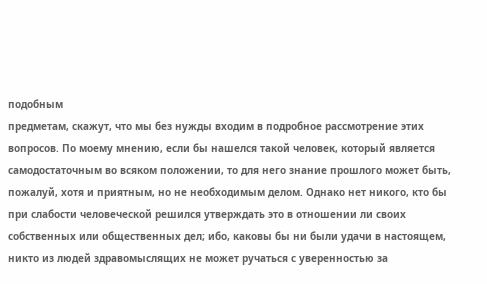подобным
предметам, скажут, что мы без нужды входим в подробное рассмотрение этих
вопросов. По моему мнению, если бы нашелся такой человек, который является
самодостаточным во всяком положении, то для него знание прошлого может быть,
пожалуй, хотя и приятным, но не необходимым делом. Однако нет никого, кто бы
при слабости человеческой решился утверждать это в отношении ли своих
собственных или общественных дел; ибо, каковы бы ни были удачи в настоящем,
никто из людей здравомыслящих не может ручаться с уверенностью за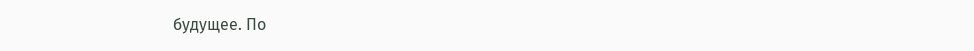будущее. По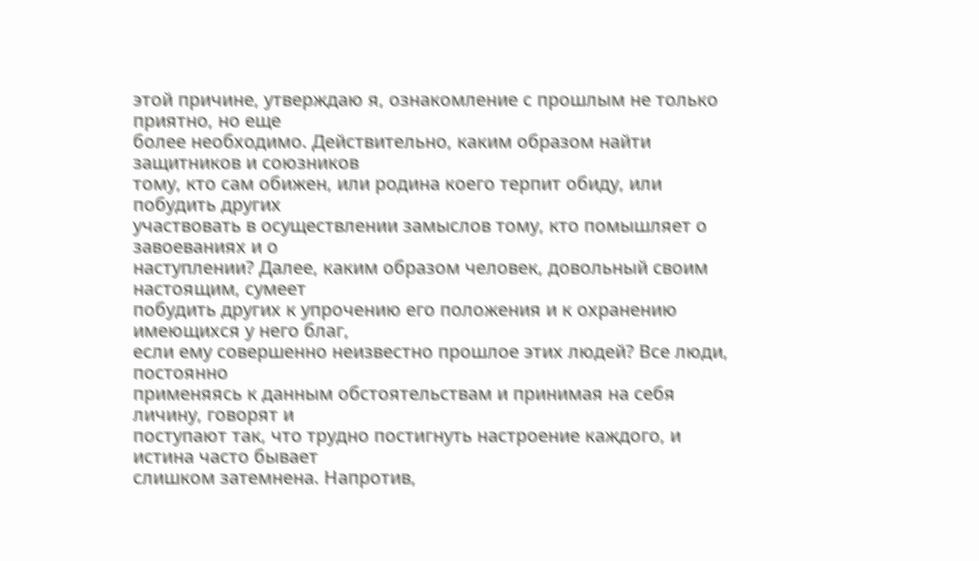этой причине, утверждаю я, ознакомление с прошлым не только приятно, но еще
более необходимо. Действительно, каким образом найти защитников и союзников
тому, кто сам обижен, или родина коего терпит обиду, или побудить других
участвовать в осуществлении замыслов тому, кто помышляет о завоеваниях и о
наступлении? Далее, каким образом человек, довольный своим настоящим, сумеет
побудить других к упрочению его положения и к охранению имеющихся у него благ,
если ему совершенно неизвестно прошлое этих людей? Все люди, постоянно
применяясь к данным обстоятельствам и принимая на себя личину, говорят и
поступают так, что трудно постигнуть настроение каждого, и истина часто бывает
слишком затемнена. Напротив,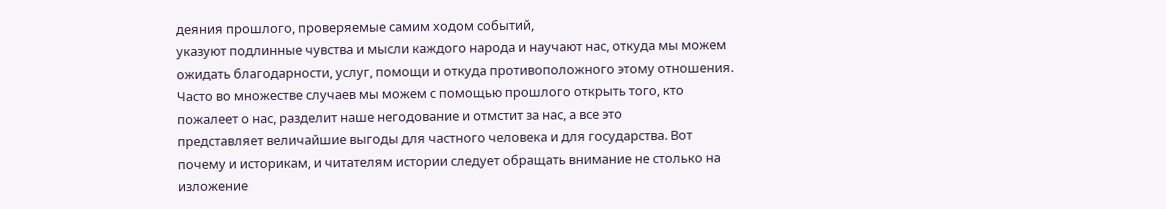деяния прошлого, проверяемые самим ходом событий,
указуют подлинные чувства и мысли каждого народа и научают нас, откуда мы можем
ожидать благодарности, услуг, помощи и откуда противоположного этому отношения.
Часто во множестве случаев мы можем с помощью прошлого открыть того, кто
пожалеет о нас, разделит наше негодование и отмстит за нас, а все это
представляет величайшие выгоды для частного человека и для государства. Вот
почему и историкам, и читателям истории следует обращать внимание не столько на
изложение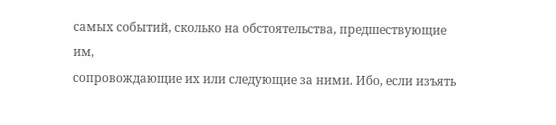самых событий, сколько на обстоятельства, предшествующие им,
сопровождающие их или следующие за ними. Ибо, если изъять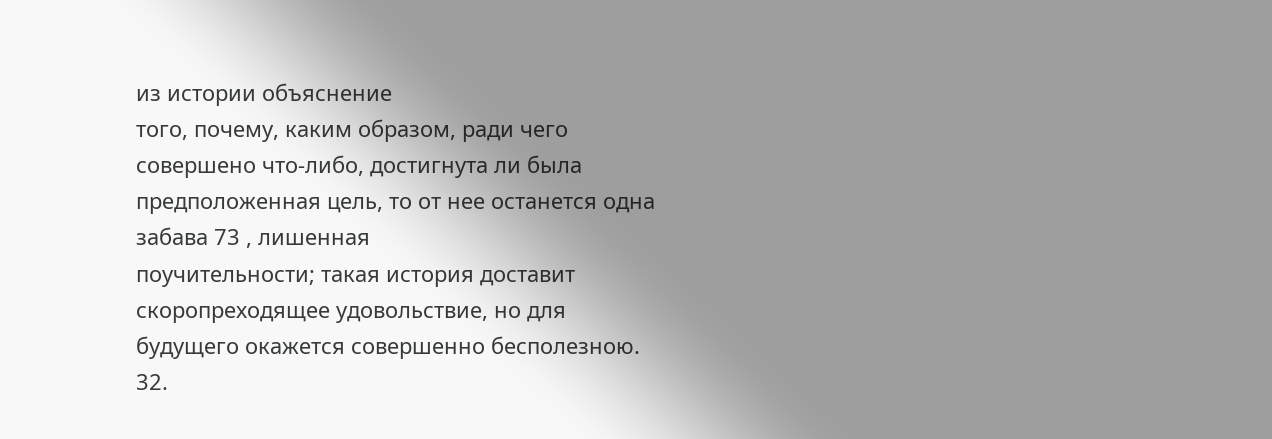из истории объяснение
того, почему, каким образом, ради чего совершено что-либо, достигнута ли была
предположенная цель, то от нее останется одна забава 73 , лишенная
поучительности; такая история доставит скоропреходящее удовольствие, но для
будущего окажется совершенно бесполезною.
32.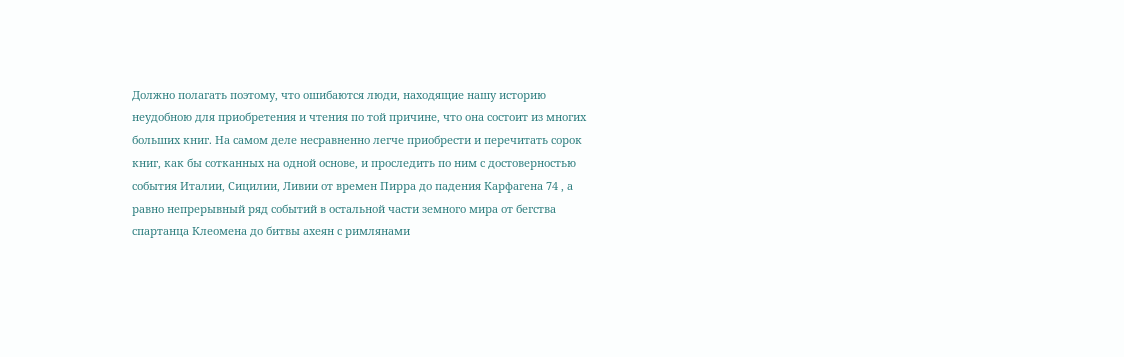Должно полагать поэтому, что ошибаются люди, находящие нашу историю
неудобною для приобретения и чтения по той причине, что она состоит из многих
больших книг. На самом деле несравненно легче приобрести и перечитать сорок
книг, как бы сотканных на одной основе, и проследить по ним с достоверностью
события Италии, Сицилии, Ливии от времен Пирра до падения Карфагена 74 , а
равно непрерывный ряд событий в остальной части земного мира от бегства
спартанца Клеомена до битвы ахеян с римлянами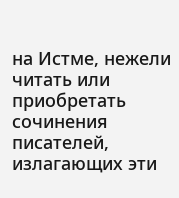на Истме, нежели читать или
приобретать сочинения писателей, излагающих эти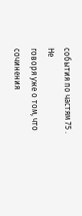события по частям 75 . Не
говоря уже о том, что сочинения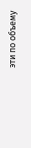эти по объему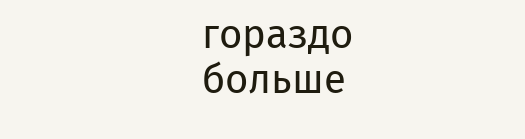гораздо больше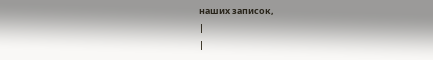наших записок,
|
|